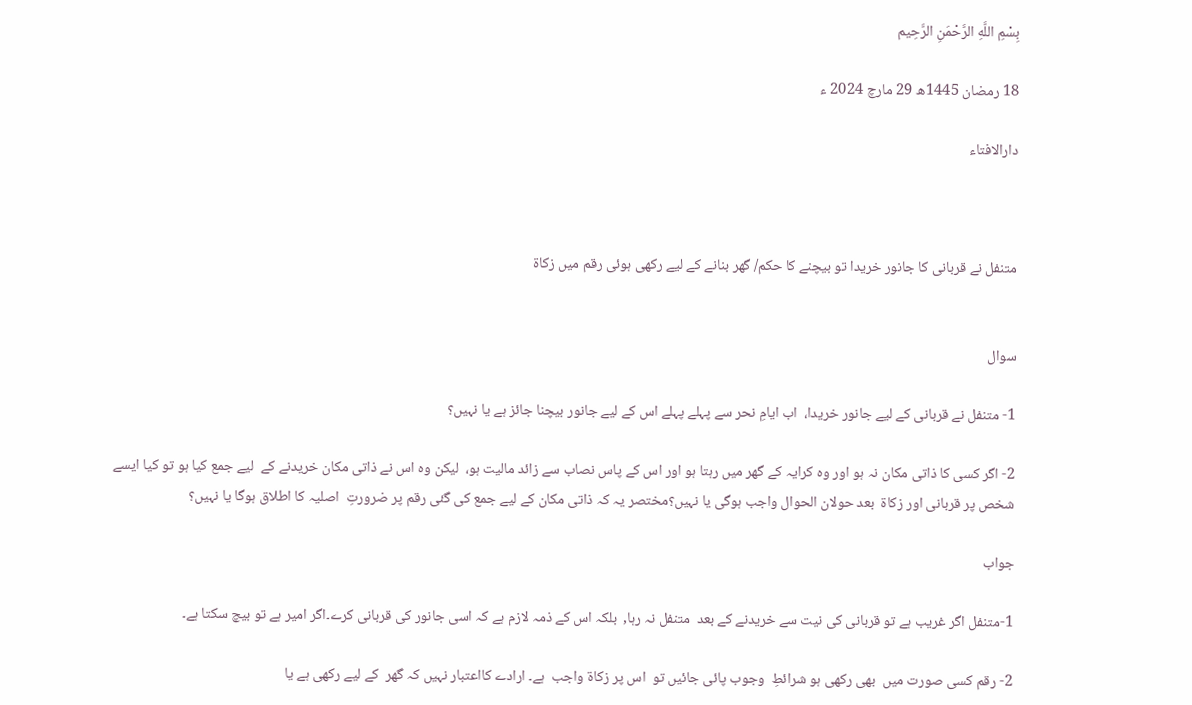بِسْمِ اللَّهِ الرَّحْمَنِ الرَّحِيم

18 رمضان 1445ھ 29 مارچ 2024 ء

دارالافتاء



متنفل نے قربانی کا جانور خریدا تو بیچنے کا حکم/ گھر بنانے کے لیے رکھی ہوئی رقم میں زکاۃ


سوال

1- متنفل نے قربانی کے لیے جانور خریدا،  اب ایامِ نحر سے پہلے پہلے اس کے لیے جانور بیچنا جائز ہے یا نہیں؟

2- اگر کسی کا ذاتی مکان نہ ہو اور وہ کرایہ کے گھر میں رہتا ہو اور اس کے پاس نصاب سے زائد مالیت ہو،  لیکن وہ اس نے ذاتی مکان خریدنے کے  لیے جمع کیا ہو تو کیا ایسے شخص پر قربانی اور زکاۃ  بعد حولان الحوال واجب ہوگی یا نہیں؟مختصر یہ کہ ذاتی مکان کے لیے جمع کی گئی رقم پر ضرورتِ  اصلیہ کا اطلاق ہوگا یا نہیں؟

جواب

1-متنفل اگر غریب ہے تو قربانی کی نیت سے خریدنے کے بعد  متنفل نہ رہا,  بلکہ اس کے ذمہ لازم ہے کہ اسی جانور کی قربانی کرے۔اگر امیر ہے تو بیچ سکتا ہے۔

2- رقم کسی صورت میں  بھی رکھی ہو شرائطِ  وجوب پائی جائیں تو  اس پر زکاۃ واجب  ہے۔ ارادے کااعتبار نہیں کہ گھر  کے لیے رکھی ہے یا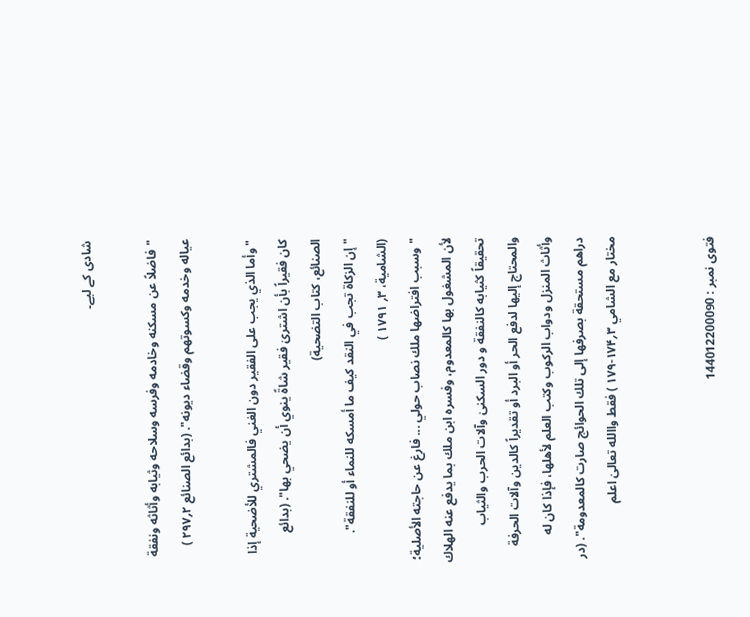شادی کے لیے۔

"فاضلاً عن مسکنه وخادمه وفرسه وسلاحه وثیابه وأثاثه ونفقة عیاله وخدمه وکسوتهم وقضاء دیونه". (بدائع الصنائع ۲؍۲۹۷ )

"وأما الذي یجب علی الفقیر دون الغني فالمشتري للأضحیة إذا کان فقیراً بأن اشتریٰ فقیر شاةً ینوي أن یضحي بها". (بدائع الصنائع، کتاب التضحیة)
"إن الزکاة تجب في النقد کیف ما أمسکه للنماء أو للنفقة". (الشامیة، ۳؍ ۱۷۹۱ )
"وسبب افتراضها ملك نصاب حولي ... فارغ عن حاجته الأصلیة؛ لأن المشغول بها کالمعدوم، وفسره ابن ملك بما یدفع عنه الهلاك تحقیقاً کثیابه کالنفقة و دور السکنیٰ وآلات الحرب والثیاب والمحتاج إلیها لدفع الحر أو البرد أو تقدیراً کالدین وآلات الحرفة وأثاث المنزل ودواب الرکوب وکتب العلم لأهلها، فإذا کان له دراهم مستحقة بصرفها إلی تلك الحوائج صارت کالمعدومة". (در مختار مع الشامي ۳؍۱۷۴-۱۷۹ ) فقط واالله تعالیٰ اعلم


فتوی نمبر : 144012200090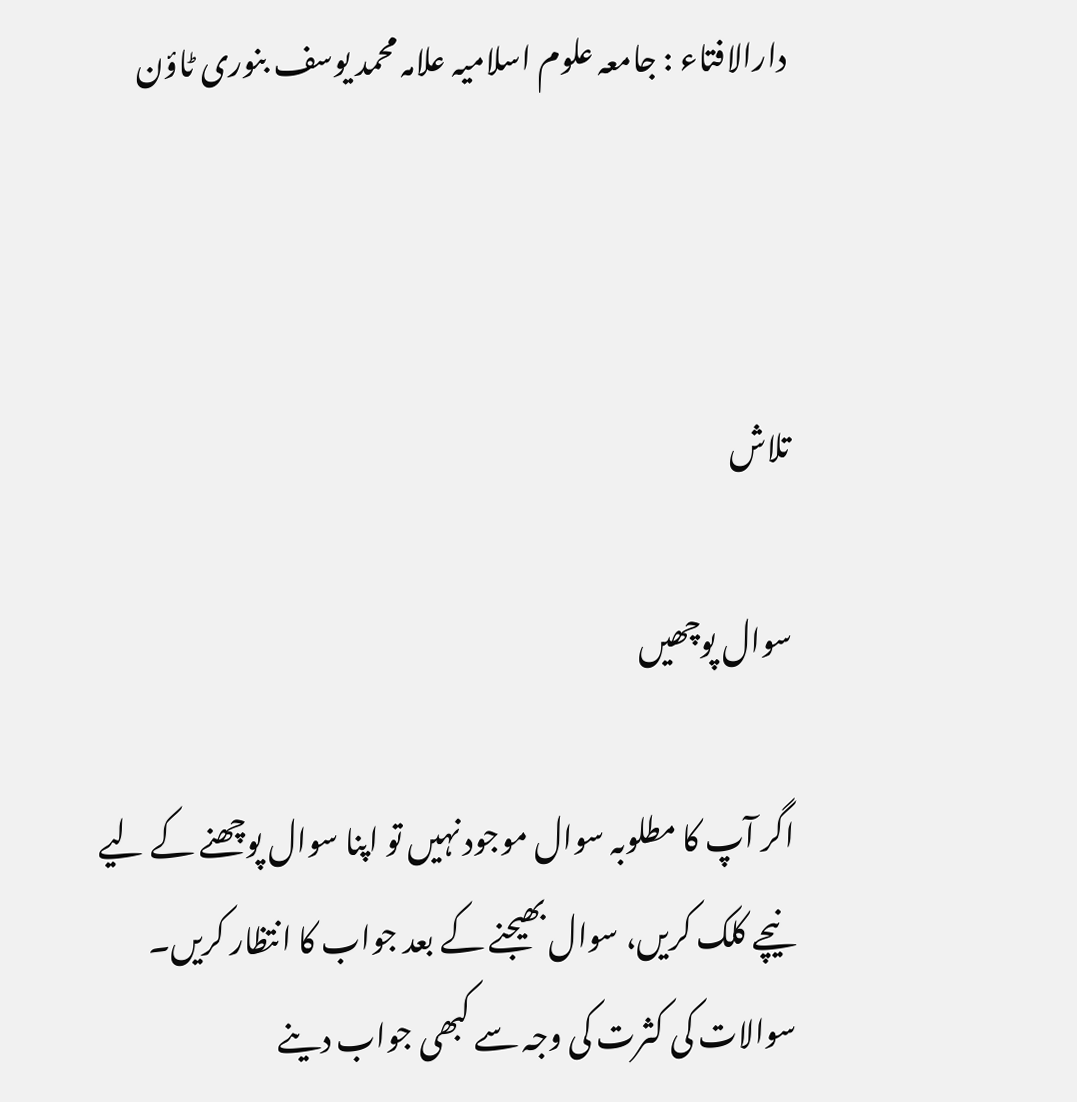دارالافتاء : جامعہ علوم اسلامیہ علامہ محمد یوسف بنوری ٹاؤن



تلاش

سوال پوچھیں

اگر آپ کا مطلوبہ سوال موجود نہیں تو اپنا سوال پوچھنے کے لیے نیچے کلک کریں، سوال بھیجنے کے بعد جواب کا انتظار کریں۔ سوالات کی کثرت کی وجہ سے کبھی جواب دینے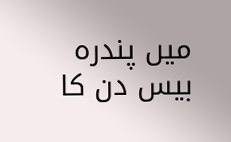میں پندرہ بیس دن کا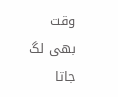وقت بھی لگ جاتا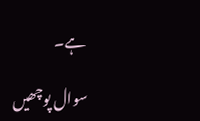ہے۔

سوال پوچھیں